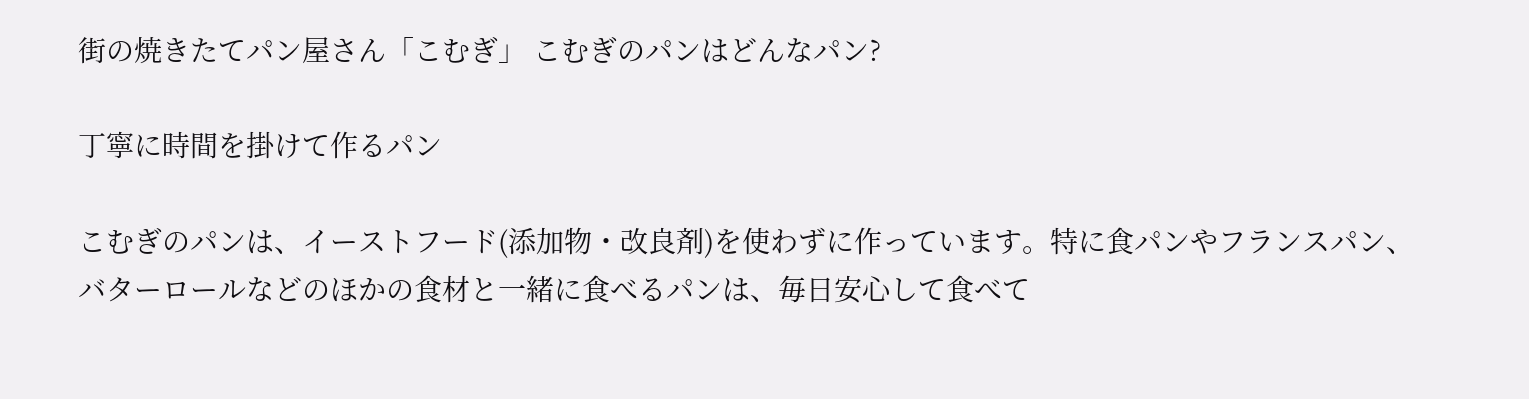街の焼きたてパン屋さん「こむぎ」 こむぎのパンはどんなパン?

丁寧に時間を掛けて作るパン

こむぎのパンは、イーストフード(添加物・改良剤)を使わずに作っています。特に食パンやフランスパン、バターロールなどのほかの食材と一緒に食べるパンは、毎日安心して食べて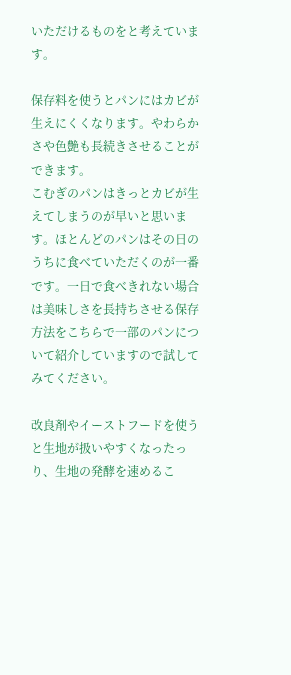いただけるものをと考えています。

保存料を使うとパンにはカビが生えにくくなります。やわらかさや色艶も長続きさせることができます。
こむぎのパンはきっとカビが生えてしまうのが早いと思います。ほとんどのパンはその日のうちに食べていただくのが一番です。一日で食べきれない場合は美味しさを長持ちさせる保存方法をこちらで一部のパンについて紹介していますので試してみてください。

改良剤やイーストフードを使うと生地が扱いやすくなったっり、生地の発酵を速めるこ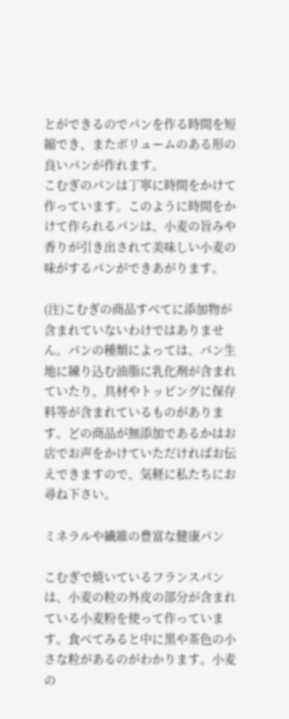とができるのでパンを作る時間を短縮でき、またボリュームのある形の良いパンが作れます。
こむぎのパンは丁寧に時間をかけて作っています。このように時間をかけて作られるパンは、小麦の旨みや香りが引き出されて美味しい小麦の味がするパンができあがります。

(注)こむぎの商品すべてに添加物が含まれていないわけではありません。パンの種類によっては、パン生地に練り込む油脂に乳化剤が含まれていたり、具材やトッピングに保存料等が含まれているものがあります。どの商品が無添加であるかはお店でお声をかけていただければお伝えできますので、気軽に私たちにお尋ね下さい。

ミネラルや繊維の豊富な健康パン

こむぎで焼いているフランスパンは、小麦の粒の外皮の部分が含まれている小麦粉を使って作っています。食べてみると中に黒や茶色の小さな粒があるのがわかります。小麦の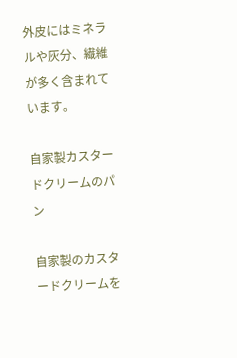外皮にはミネラルや灰分、繊維が多く含まれています。

自家製カスタードクリームのパン

自家製のカスタードクリームを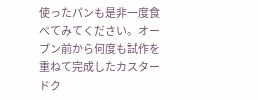使ったパンも是非一度食べてみてください。オープン前から何度も試作を重ねて完成したカスタードク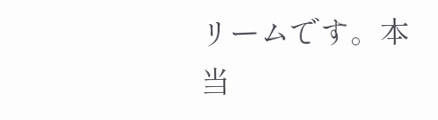リームです。本当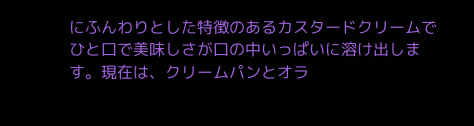にふんわりとした特徴のあるカスタードクリームでひと口で美味しさが口の中いっぱいに溶け出します。現在は、クリームパンとオラ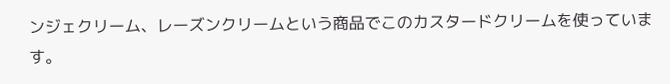ンジェクリーム、レーズンクリームという商品でこのカスタードクリームを使っています。